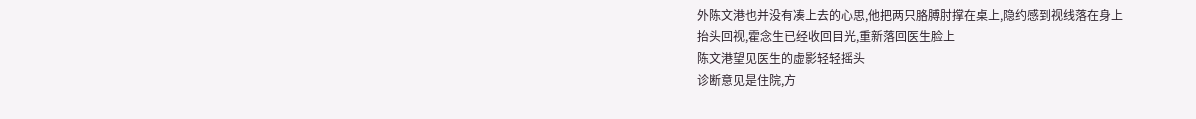外陈文港也并没有凑上去的心思,他把两只胳膊肘撑在桌上,隐约感到视线落在身上
抬头回视,霍念生已经收回目光,重新落回医生脸上
陈文港望见医生的虚影轻轻摇头
诊断意见是住院,方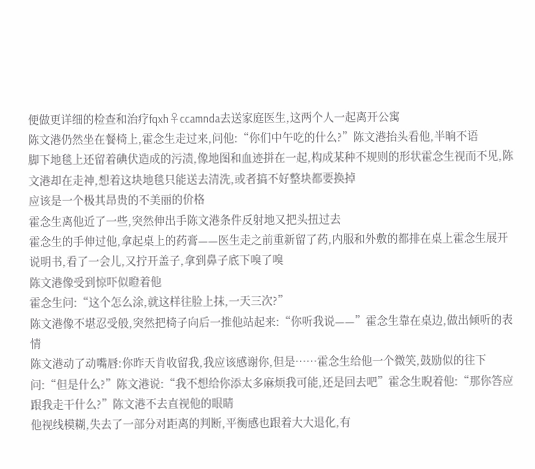便做更详细的检查和治疗fqxh♀ccamnda去送家庭医生,这两个人一起离开公寓
陈文港仍然坐在餐椅上,霍念生走过来,问他:“你们中午吃的什么?”陈文港抬头看他,半晌不语
脚下地毯上还留着碘伏造成的污渍,像地图和血迹拼在一起,构成某种不规则的形状霍念生视而不见,陈文港却在走神,想着这块地毯只能送去清洗,或者搞不好整块都要换掉
应该是一个极其昂贵的不美丽的价格
霍念生离他近了一些,突然伸出手陈文港条件反射地又把头扭过去
霍念生的手伸过他,拿起桌上的药膏——医生走之前重新留了药,内服和外敷的都排在桌上霍念生展开说明书,看了一会儿,又拧开盖子,拿到鼻子底下嗅了嗅
陈文港像受到惊吓似瞪着他
霍念生问:“这个怎么涂,就这样往脸上抹,一天三次?”
陈文港像不堪忍受般,突然把椅子向后一推他站起来:“你听我说——”霍念生靠在桌边,做出倾听的表情
陈文港动了动嘴唇:你昨天肯收留我,我应该感谢你,但是……霍念生给他一个微笑,鼓励似的往下问:“但是什么?”陈文港说:“我不想给你添太多麻烦我可能,还是回去吧”霍念生睨着他:“那你答应跟我走干什么?”陈文港不去直视他的眼睛
他视线模糊,失去了一部分对距离的判断,平衡感也跟着大大退化,有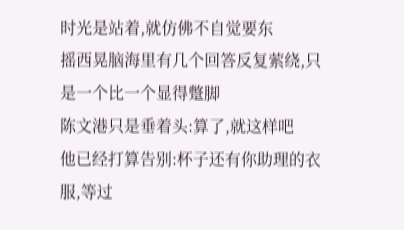时光是站着,就仿佛不自觉要东
摇西晃脑海里有几个回答反复萦绕,只是一个比一个显得蹩脚
陈文港只是垂着头:算了,就这样吧
他已经打算告别:杯子还有你助理的衣服,等过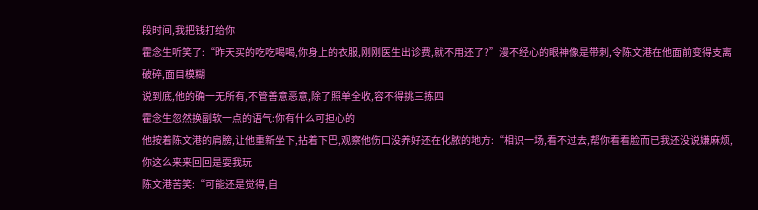段时间,我把钱打给你
霍念生听笑了:“昨天买的吃吃喝喝,你身上的衣服,刚刚医生出诊费,就不用还了?”漫不经心的眼神像是带刺,令陈文港在他面前变得支离破碎,面目模糊
说到底,他的确一无所有,不管善意恶意,除了照单全收,容不得挑三拣四
霍念生忽然换副软一点的语气:你有什么可担心的
他按着陈文港的肩膀,让他重新坐下,拈着下巴,观察他伤口没养好还在化脓的地方:“相识一场,看不过去,帮你看看脸而已我还没说嫌麻烦,你这么来来回回是耍我玩
陈文港苦笑:“可能还是觉得,自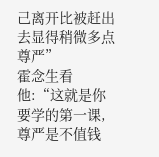己离开比被赶出去显得稍微多点尊严”
霍念生看他:“这就是你要学的第一课,尊严是不值钱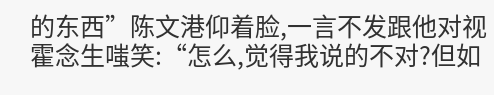的东西”陈文港仰着脸,一言不发跟他对视
霍念生嗤笑:“怎么,觉得我说的不对?但如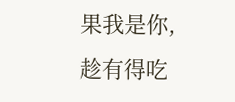果我是你,趁有得吃